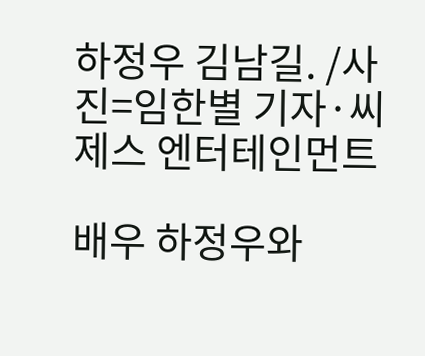하정우 김남길. /사진=임한별 기자·씨제스 엔터테인먼트

배우 하정우와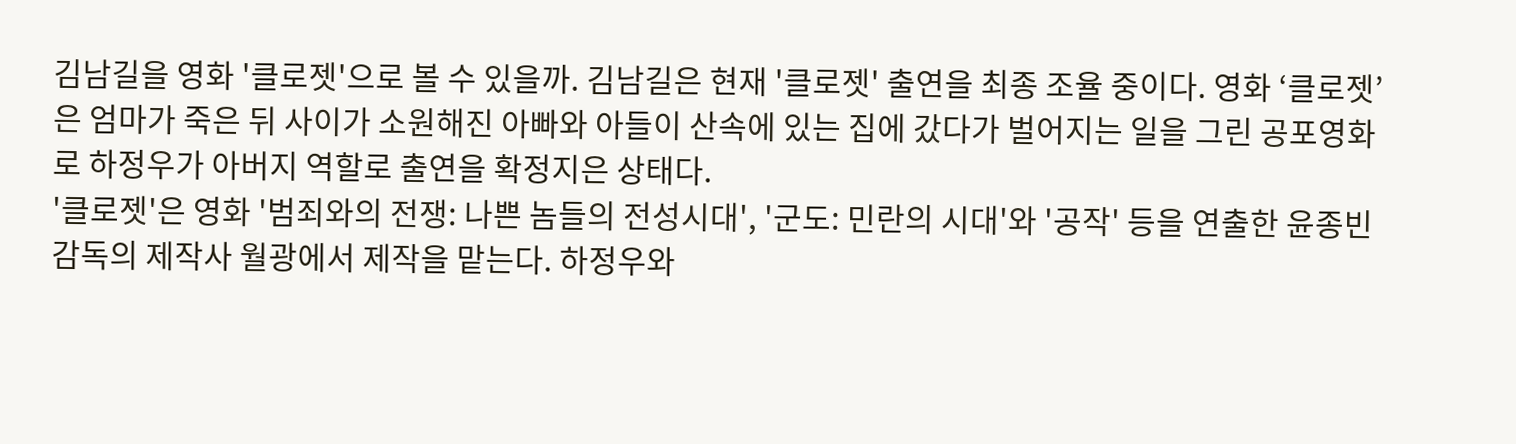김남길을 영화 '클로젯'으로 볼 수 있을까. 김남길은 현재 '클로젯' 출연을 최종 조율 중이다. 영화 ‘클로젯’은 엄마가 죽은 뒤 사이가 소원해진 아빠와 아들이 산속에 있는 집에 갔다가 벌어지는 일을 그린 공포영화로 하정우가 아버지 역할로 출연을 확정지은 상태다.
'클로젯'은 영화 '범죄와의 전쟁: 나쁜 놈들의 전성시대', '군도: 민란의 시대'와 '공작' 등을 연출한 윤종빈 감독의 제작사 월광에서 제작을 맡는다. 하정우와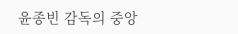윤종빈 감독의 중앙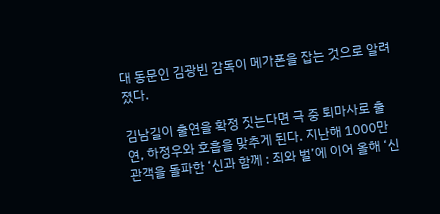대 동문인 김광빈 감독이 메가폰을 잡는 것으로 알려졌다.

김남길이 출연을 확정 짓는다면 극 중 퇴마사로 출연, 하정우와 호흡을 맞추게 된다. 지난해 1000만 관객을 돌파한 ‘신과 함께 : 죄와 벌’에 이어 올해 ‘신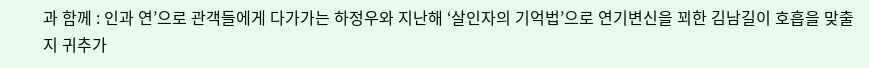과 함께 : 인과 연’으로 관객들에게 다가가는 하정우와 지난해 ‘살인자의 기억법’으로 연기변신을 꾀한 김남길이 호흡을 맞출 지 귀추가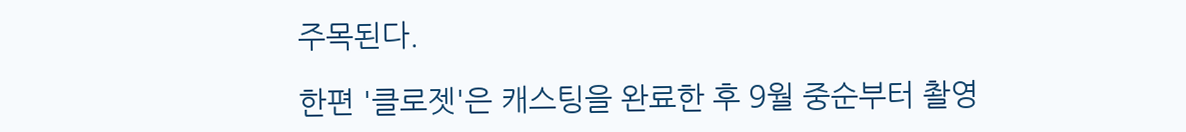주목된다.

한편 '클로젯'은 캐스팅을 완료한 후 9월 중순부터 촬영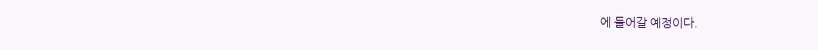에 들어갈 예정이다.